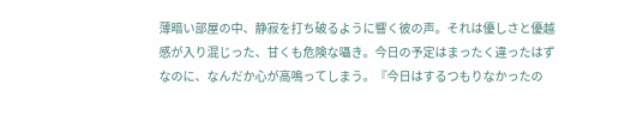薄暗い部屋の中、静寂を打ち破るように響く彼の声。それは優しさと優越感が入り混じった、甘くも危険な囁き。今日の予定はまったく違ったはずなのに、なんだか心が高鳴ってしまう。『今日はするつもりなかったの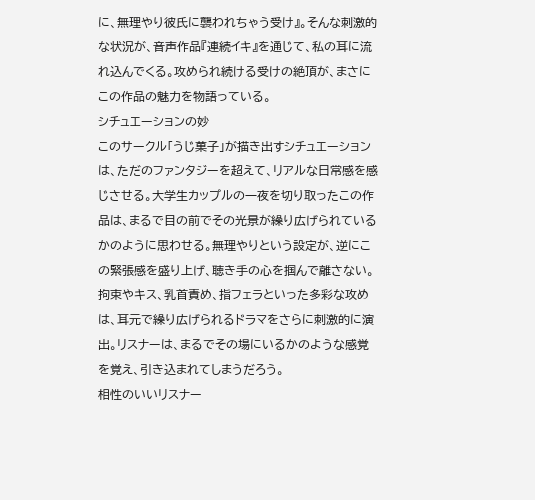に、無理やり彼氏に襲われちゃう受け』。そんな刺激的な状況が、音声作品『連続イキ』を通じて、私の耳に流れ込んでくる。攻められ続ける受けの絶頂が、まさにこの作品の魅力を物語っている。
シチュエーションの妙
このサークル「うじ菓子」が描き出すシチュエーションは、ただのファンタジーを超えて、リアルな日常感を感じさせる。大学生カップルの一夜を切り取ったこの作品は、まるで目の前でその光景が繰り広げられているかのように思わせる。無理やりという設定が、逆にこの緊張感を盛り上げ、聴き手の心を掴んで離さない。拘束やキス、乳首責め、指フェラといった多彩な攻めは、耳元で繰り広げられるドラマをさらに刺激的に演出。リスナーは、まるでその場にいるかのような感覚を覚え、引き込まれてしまうだろう。
相性のいいリスナー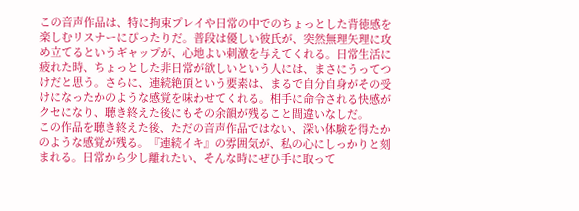この音声作品は、特に拘束プレイや日常の中でのちょっとした背徳感を楽しむリスナーにぴったりだ。普段は優しい彼氏が、突然無理矢理に攻め立てるというギャップが、心地よい刺激を与えてくれる。日常生活に疲れた時、ちょっとした非日常が欲しいという人には、まさにうってつけだと思う。さらに、連続絶頂という要素は、まるで自分自身がその受けになったかのような感覚を味わせてくれる。相手に命令される快感がクセになり、聴き終えた後にもその余韻が残ること間違いなしだ。
この作品を聴き終えた後、ただの音声作品ではない、深い体験を得たかのような感覚が残る。『連続イキ』の雰囲気が、私の心にしっかりと刻まれる。日常から少し離れたい、そんな時にぜひ手に取って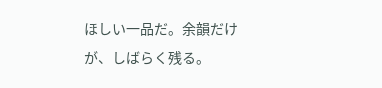ほしい一品だ。余韻だけが、しばらく残る。